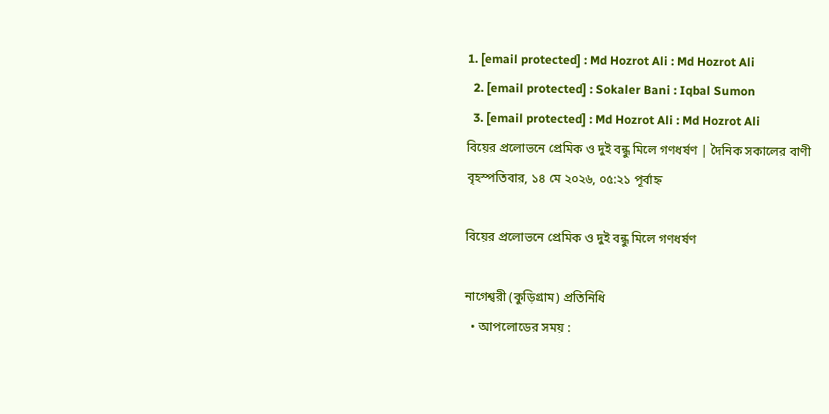1. [email protected] : Md Hozrot Ali : Md Hozrot Ali
  2. [email protected] : Sokaler Bani : Iqbal Sumon
  3. [email protected] : Md Hozrot Ali : Md Hozrot Ali
বিয়ের প্রলোভনে প্রেমিক ও দুই বন্ধু মিলে গণধর্ষণ | দৈনিক সকালের বাণী
বৃহস্পতিবার, ১৪ মে ২০২৬, ০৫:২১ পূর্বাহ্ন

বিয়ের প্রলোভনে প্রেমিক ও দুই বন্ধু মিলে গণধর্ষণ

নাগেশ্বরী (কুড়িগ্রাম) প্রতিনিধি
  • আপলোডের সময় :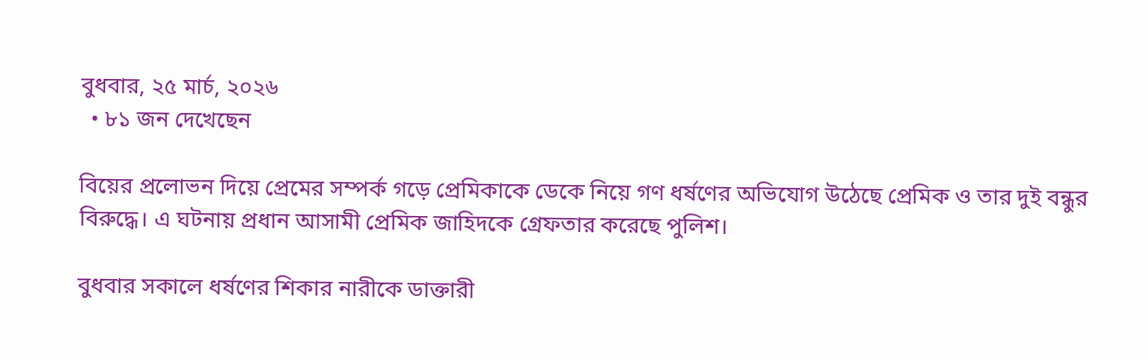বুধবার, ২৫ মার্চ, ২০২৬
  • ৮১ জন দেখেছেন

বিয়ের প্রলোভন দিয়ে প্রেমের সম্পর্ক গড়ে প্রেমিকাকে ডেকে নিয়ে গণ ধর্ষণের অভিযোগ উঠেছে প্রেমিক ও তার দুই বন্ধুর বিরুদ্ধে। এ ঘটনায় প্রধান আসামী প্রেমিক জাহিদকে গ্রেফতার করেছে পুলিশ।

বুধবার সকালে ধর্ষণের শিকার নারীকে ডাক্তারী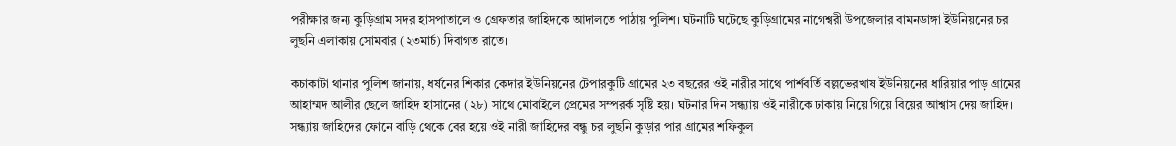পরীক্ষার জন্য কুড়িগ্রাম সদর হাসপাতালে ও গ্রেফতার জাহিদকে আদালতে পাঠায় পুলিশ। ঘটনাটি ঘটেছে কুড়িগ্রামের নাগেশ্বরী উপজেলার বামনডাঙ্গা ইউনিয়নের চর লুছনি এলাকায় সোমবার (২৩মার্চ) দিবাগত রাতে।

কচাকাটা থানার পুলিশ জানায়, ধর্ষনের শিকার কেদার ইউনিয়নের টেপারকুটি গ্রামের ২৩ বছরের ওই নারীর সাথে পার্শবর্তি বল্লভেরখাষ ইউনিয়নের ধারিয়ার পাড় গ্রামের আহাম্মদ আলীর ছেলে জাহিদ হাসানের (২৮) সাথে মোবাইলে প্রেমের সম্পরর্ক সৃষ্টি হয়। ঘটনার দিন সন্ধ্যায় ওই নারীকে ঢাকায় নিয়ে গিয়ে বিয়ের আশ্বাস দেয় জাহিদ। সন্ধ্যায় জাহিদের ফোনে বাড়ি থেকে বের হয়ে ওই নারী জাহিদের বন্ধু চর লুছনি কুড়ার পার গ্রামের শফিকুল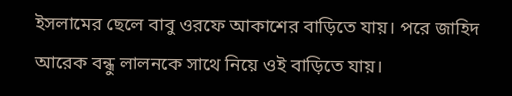ইসলামের ছেলে বাবু ওরফে আকাশের বাড়িতে যায়। পরে জাহিদ আরেক বন্ধু লালনকে সাথে নিয়ে ওই বাড়িতে যায়।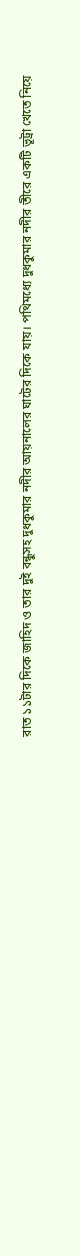রাত ১১টার দিকে জাহিদ ও তার দুই বন্ধুসহ দুধকুমার নদীর আয়নালের ঘাটের দিকে যায়। পথিমধ্যে দুধকুমার নদীর তীরে একটি ভূট্রা খেতে নিয়ে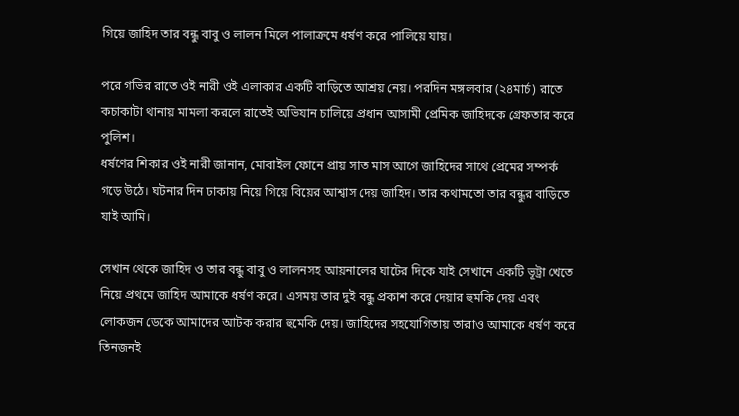গিয়ে জাহিদ তার বন্ধু বাবু ও লালন মিলে পালাক্রমে ধর্ষণ করে পালিয়ে যায়।

পরে গভির রাতে ওই নারী ওই এলাকার একটি বাড়িতে আশ্রয় নেয়। পরদিন মঙ্গলবার (২৪মার্চ) রাতে কচাকাটা থানায় মামলা করলে রাতেই অভিযান চালিয়ে প্রধান আসামী প্রেমিক জাহিদকে গ্রেফতার করে পুলিশ।
ধর্ষণের শিকার ওই নারী জানান, মোবাইল ফোনে প্রায় সাত মাস আগে জাহিদের সাথে প্রেমের সম্পর্ক গড়ে উঠে। ঘটনার দিন ঢাকায় নিয়ে গিয়ে বিয়ের আশ্বাস দেয় জাহিদ। তার কথামতো তার বন্ধুর বাড়িতে যাই আমি।

সেখান থেকে জাহিদ ও তার বন্ধু বাবু ও লালনসহ আয়নালের ঘাটের দিকে যাই সেখানে একটি ভূট্রা খেতে নিয়ে প্রথমে জাহিদ আমাকে ধর্ষণ করে। এসময় তার দুই বন্ধু প্রকাশ করে দেয়ার হুমকি দেয় এবং লোকজন ডেকে আমাদের আটক করার হুমেকি দেয়। জাহিদের সহযোগিতায় তারাও আমাকে ধর্ষণ করে তিনজনই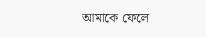আমাকে ফেলে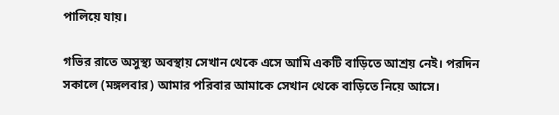পালিয়ে যায়।

গভির রাতে অসুস্থ্য অবস্থায় সেখান থেকে এসে আমি একটি বাড়িতে আশ্রয় নেই। পরদিন সকালে (মঙ্গলবার) আমার পরিবার আমাকে সেখান থেকে বাড়িতে নিয়ে আসে।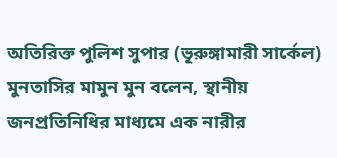অতিরিক্ত পুলিশ সুপার (ভূরুঙ্গামারী সার্কেল) মুনতাসির মামুন মুন বলেন, স্থানীয় জনপ্রতিনিধির মাধ্যমে এক নারীর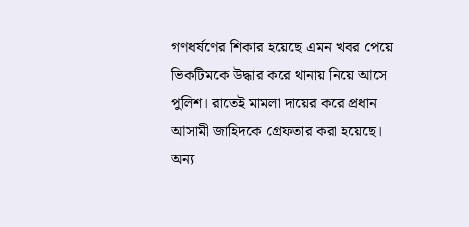গণধর্ষণের শিকার হয়েছে এমন খবর পেয়ে ভিকটিমকে উদ্ধার করে থানায় নিয়ে আসে পুলিশ। রাতেই মামলা দায়ের করে প্রধান আসামী জাহিদকে গ্রেফতার করা হয়েছে। অন্য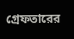গ্রেফতারের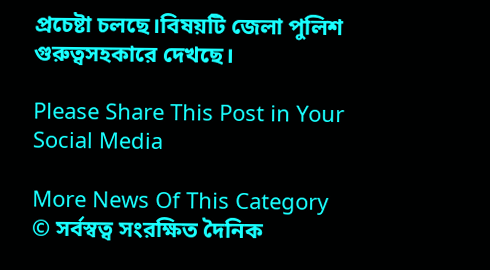প্রচেষ্টা চলছে।বিষয়টি জেলা পুলিশ গুরুত্বসহকারে দেখছে।

Please Share This Post in Your Social Media

More News Of This Category
© সর্বস্বত্ব সংরক্ষিত দৈনিক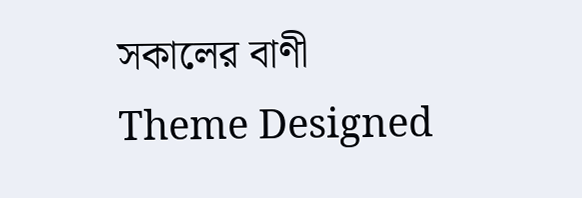সকালের বাণী
Theme Designed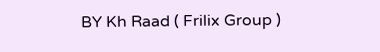BY Kh Raad ( Frilix Group )